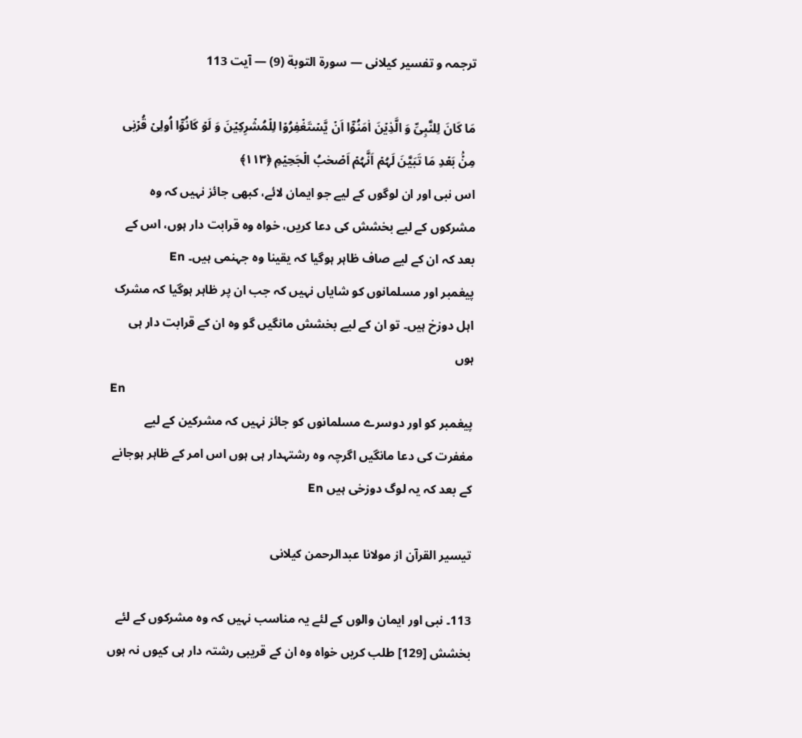ترجمہ و تفسیر کیلانی — سورۃ التوبة (9) — آیت 113

مَا کَانَ لِلنَّبِیِّ وَ الَّذِیۡنَ اٰمَنُوۡۤا اَنۡ یَّسۡتَغۡفِرُوۡا لِلۡمُشۡرِکِیۡنَ وَ لَوۡ کَانُوۡۤا اُولِیۡ قُرۡبٰی مِنۡۢ بَعۡدِ مَا تَبَیَّنَ لَہُمۡ اَنَّہُمۡ اَصۡحٰبُ الۡجَحِیۡمِ ﴿۱۱۳﴾
اس نبی اور ان لوگوں کے لیے جو ایمان لائے، کبھی جائز نہیں کہ وہ مشرکوں کے لیے بخشش کی دعا کریں، خواہ وہ قرابت دار ہوں، اس کے بعد کہ ان کے لیے صاف ظاہر ہوگیا کہ یقینا وہ جہنمی ہیں۔ En
پیغمبر اور مسلمانوں کو شایاں نہیں کہ جب ان پر ظاہر ہوگیا کہ مشرک اہل دوزخ ہیں۔ تو ان کے لیے بخشش مانگیں گو وہ ان کے قرابت دار ہی ہوں
En
پیغمبر کو اور دوسرے مسلمانوں کو جائز نہیں کہ مشرکین کے لیے مغفرت کی دعا مانگیں اگرچہ وه رشتہدار ہی ہوں اس امر کے ظاہر ہوجانے کے بعد کہ یہ لوگ دوزخی ہیں En

تيسير القرآن از مولانا عبدالرحمن کیلانی

113۔ نبی اور ایمان والوں کے لئے یہ مناسب نہیں کہ وہ مشرکوں کے لئے بخشش [129] طلب کریں خواہ وہ ان کے قریبی رشتہ دار ہی کیوں نہ ہوں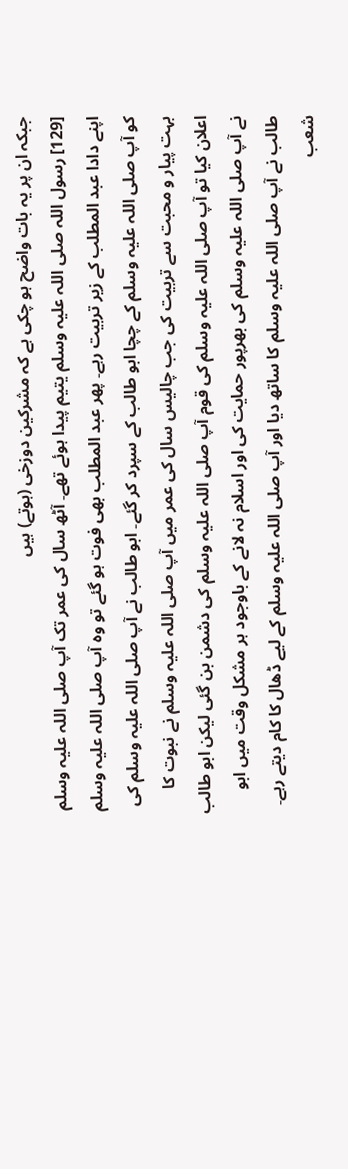جبکہ ان پر یہ بات واضح ہو چکی ہے کہ مشرکین دوزخی (ہوتے) ہیں
[129] رسول اللہ صلی اللہ علیہ وسلم یتیم پیدا ہوئے تھے۔ آٹھ سال کی عمر تک آپ صلی اللہ علیہ وسلم اپنے دادا عبد المطلب کے زیر تربیت رہے۔ پھر عبد المطلب بھی فوت ہو گئے تو وہ آپ صلی اللہ علیہ وسلم کو آپ صلی اللہ علیہ وسلم کے چچا ابو طالب کے سپرد کر گئے۔ ابو طالب نے آپ صلی اللہ علیہ وسلم کی بہت پیار و محبت سے تربیت کی جب چالیس سال کی عمر میں آپ صلی اللہ علیہ وسلم نے نبوت کا اعلان کیا تو آپ صلی اللہ علیہ وسلم کی قوم آپ صلی اللہ علیہ وسلم کی دشمن بن گئی لیکن ابو طالب نے آپ صلی اللہ علیہ وسلم کی بھرپور حمایت کی اور اسلام نہ لانے کے باوجود ہر مشکل وقت میں ابو طالب نے آپ صلی اللہ علیہ وسلم کا ساتھ دیا اور آپ صلی اللہ علیہ وسلم کے لیے ڈھال کا کام دیتے رہے۔ شعب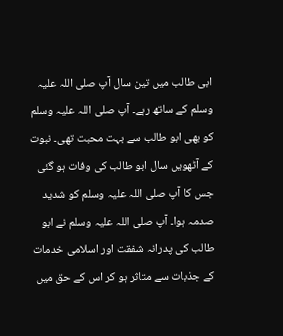ابی طالب میں تین سال آپ صلی اللہ علیہ وسلم کے ساتھ رہے۔ آپ صلی اللہ علیہ وسلم کو بھی ابو طالب سے بہت محبت تھی۔ نبوت کے آٹھویں سال ابو طالب کی وفات ہو گئی جس کا آپ صلی اللہ علیہ وسلم کو شدید صدمہ ہوا۔ آپ صلی اللہ علیہ وسلم نے ابو طالب کی پدرانہ شفقت اور اسلامی خدمات کے جذبات سے متاثر ہو کر اس کے حق میں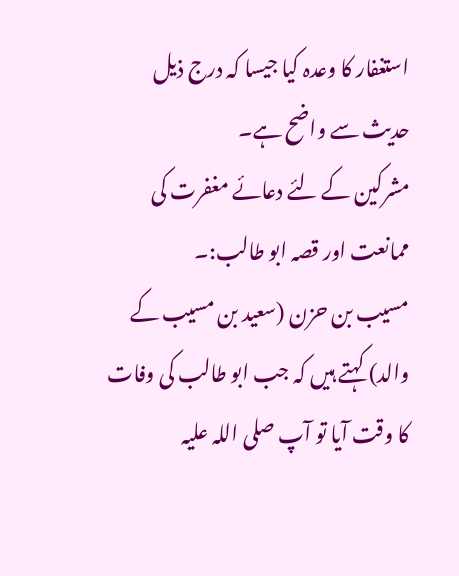استغفار کا وعدہ کیا جیسا کہ درج ذیل حدیث سے واضح ہے۔
مشرکین کے لئے دعائے مغفرت کی ممانعت اور قصہ ابو طالب:۔
مسیب بن حزن (سعید بن مسیب کے والد) کہتے ہیں کہ جب ابو طالب کی وفات کا وقت آیا تو آپ صلی اللہ علیہ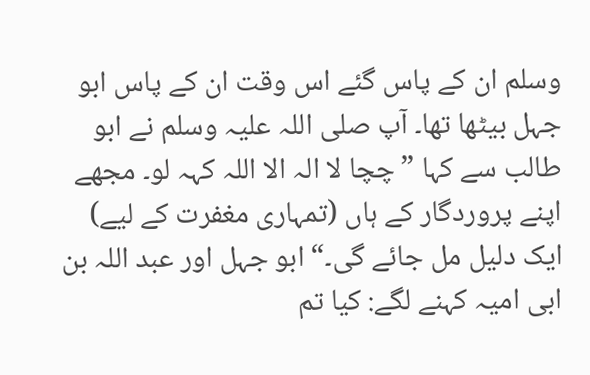وسلم ان کے پاس گئے اس وقت ان کے پاس ابو جہل بیٹھا تھا۔ آپ صلی اللہ علیہ وسلم نے ابو طالب سے کہا ”چچا لا الہ الا اللہ کہہ لو۔ مجھے اپنے پروردگار کے ہاں (تمہاری مغفرت کے لیے) ایک دلیل مل جائے گی۔“ ابو جہل اور عبد اللہ بن ابی امیہ کہنے لگے: کیا تم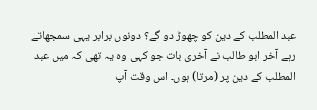عبد المطلب کے دین کو چھوڑ دو گے؟ دونوں برابر یہی سمجھاتے رہے آخر ابو طالب نے آخری بات جو کہی وہ یہ تھی کہ میں عبد المطلب کے دین پر (مرتا) ہوں۔ اس وقت آپ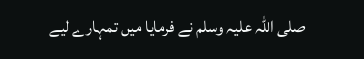صلی اللہ علیہ وسلم نے فرمایا میں تمہارے لیے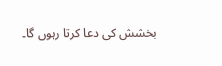بخشش کی دعا کرتا رہوں گا۔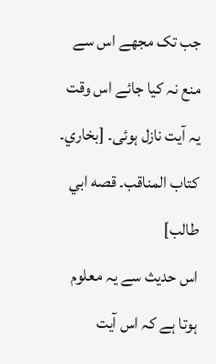جب تک مجھے اس سے منع نہ کیا جائے اس وقت یہ آیت نازل ہوئی۔ [بخاري۔ كتاب المناقب۔ قصه ابي طالب]
اس حدیث سے یہ معلوم ہوتا ہے کہ اس آیت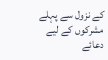کے نزول سے پہلے مشرکوں کے لیے دعائے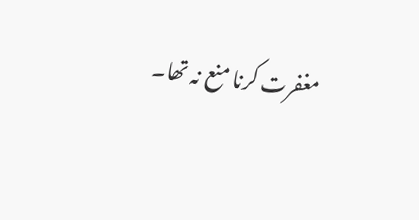مغفرت کرنا منع نہ تھا۔